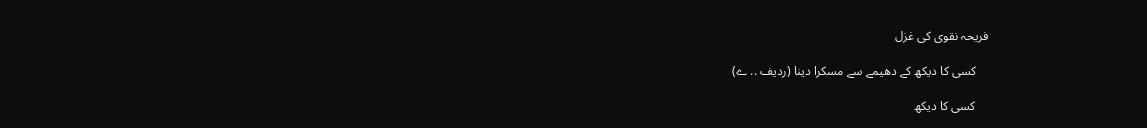فریحہ نقوی کی غزل

    کسی کا دیکھ کے دھیمے سے مسکرا دینا (ردیف .. ے)

    کسی کا دیکھ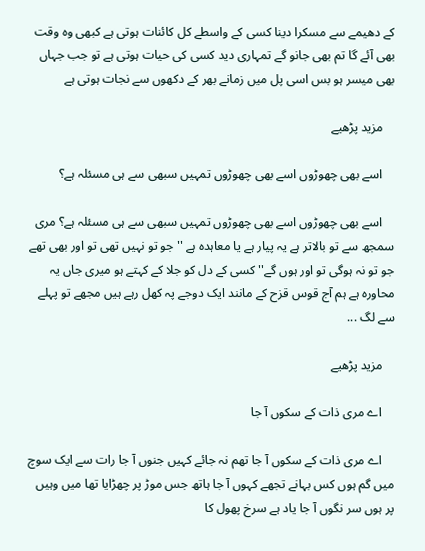کے دھیمے سے مسکرا دینا کسی کے واسطے کل کائنات ہوتی ہے کبھی وہ وقت بھی آئے گا تم بھی جانو گے تمہاری دید کسی کی حیات ہوتی ہے تو جب جہاں بھی میسر ہو بس اسی پل میں زمانے بھر کے دکھوں سے نجات ہوتی ہے

    مزید پڑھیے

    اسے بھی چھوڑوں اسے بھی چھوڑوں تمہیں سبھی سے ہی مسئلہ ہے؟

    اسے بھی چھوڑوں اسے بھی چھوڑوں تمہیں سبھی سے ہی مسئلہ ہے؟ مری سمجھ سے تو بالاتر ہے یہ پیار ہے یا معاہدہ ہے ''جو تو نہیں تھی تو اور بھی تھے جو تو نہ ہوگی تو اور ہوں گے'' کسی کے دل کو جلا کے کہتے ہو میری جاں یہ محاورہ ہے ہم آج قوس قزح کے مانند ایک دوجے پہ کھل رہے ہیں مجھے تو پہلے سے لگ ...

    مزید پڑھیے

    اے مری ذات کے سکوں آ جا

    اے مری ذات کے سکوں آ جا تھم نہ جائے کہیں جنوں آ جا رات سے ایک سوچ میں گم ہوں کس بہانے تجھے کہوں آ جا ہاتھ جس موڑ پر چھڑایا تھا میں وہیں پر ہوں سر نگوں آ جا یاد ہے سرخ پھول کا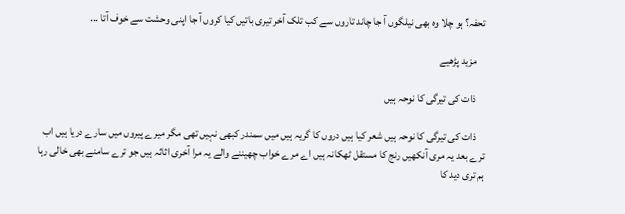تحفہ؟ ہو چلا وہ بھی نیلگوں آ جا چاند تاروں سے کب تلک آخر تیری باتیں کیا کروں آ جا اپنی وحشت سے خوف آتا ...

    مزید پڑھیے

    ذات کی تیرگی کا نوحہ ہیں

    ذات کی تیرگی کا نوحہ ہیں شعر کیا ہیں دروں کا گریہ ہیں میں سمندر کبھی نہیں تھی مگر میرے پیروں میں سارے دریا ہیں اب ترے بعد یہ مری آنکھیں رنج کا مستقل ٹھکانہ ہیں اے مرے خواب چھیننے والے یہ مرا آخری اثاثہ ہیں جو ترے سامنے بھی خالی رہا ہم تری دید کا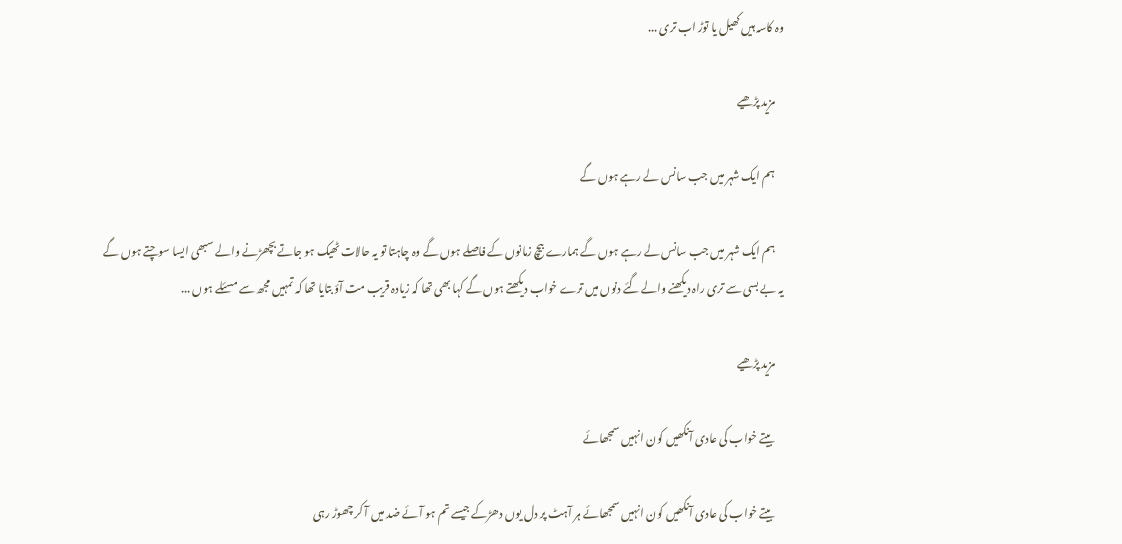وہ کاسہ ہیں کھیل یا توڑ اب تری ...

    مزید پڑھیے

    ہم ایک شہر میں جب سانس لے رہے ہوں گے

    ہم ایک شہر میں جب سانس لے رہے ہوں گے ہمارے بیچ زمانوں کے فاصلے ہوں گے وہ چاہتا تو یہ حالات ٹھیک ہو جاتے بچھڑنے والے سبھی ایسا سوچتے ہوں گے یہ بے بسی سے تری راہ دیکھنے والے گئے دنوں میں ترے خواب دیکھتے ہوں گے کہا بھی تھا کہ زیادہ قریب مت آؤ بتایا تھا کہ تمہیں مجھ سے مسئلے ہوں ...

    مزید پڑھیے

    بیتے خواب کی عادی آنکھیں کون انہیں سمجھائے

    بیتے خواب کی عادی آنکھیں کون انہیں سمجھائے ہر آہٹ پر دل یوں دھڑکے جیسے تم ہو آئے ضد میں آ کر چھوڑ رہی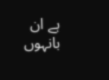ہے ان بانہوں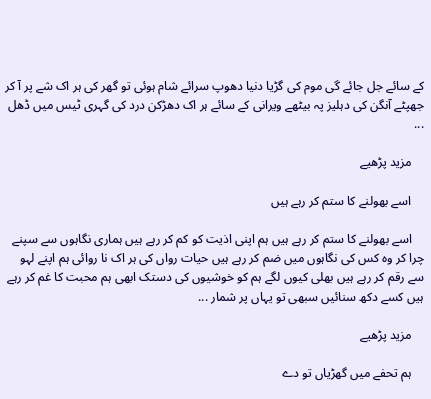کے سائے جل جائے گی موم کی گڑیا دنیا دھوپ سرائے شام ہوئی تو گھر کی ہر اک شے پر آ کر جھپٹے آنگن کی دہلیز پہ بیٹھے ویرانی کے سائے ہر اک دھڑکن درد کی گہری ٹیس میں ڈھل ...

    مزید پڑھیے

    اسے بھولنے کا ستم کر رہے ہیں

    اسے بھولنے کا ستم کر رہے ہیں ہم اپنی اذیت کو کم کر رہے ہیں ہماری نگاہوں سے سپنے چرا کر وہ کس کی نگاہوں میں ضم کر رہے ہیں حیات رواں کی ہر اک نا روائی ہم اپنے لہو سے رقم کر رہے ہیں بھلی کیوں لگے ہم کو خوشیوں کی دستک ابھی ہم محبت کا غم کر رہے ہیں کسے دکھ سنائیں سبھی تو یہاں پر شمار ...

    مزید پڑھیے

    ہم تحفے میں گھڑیاں تو دے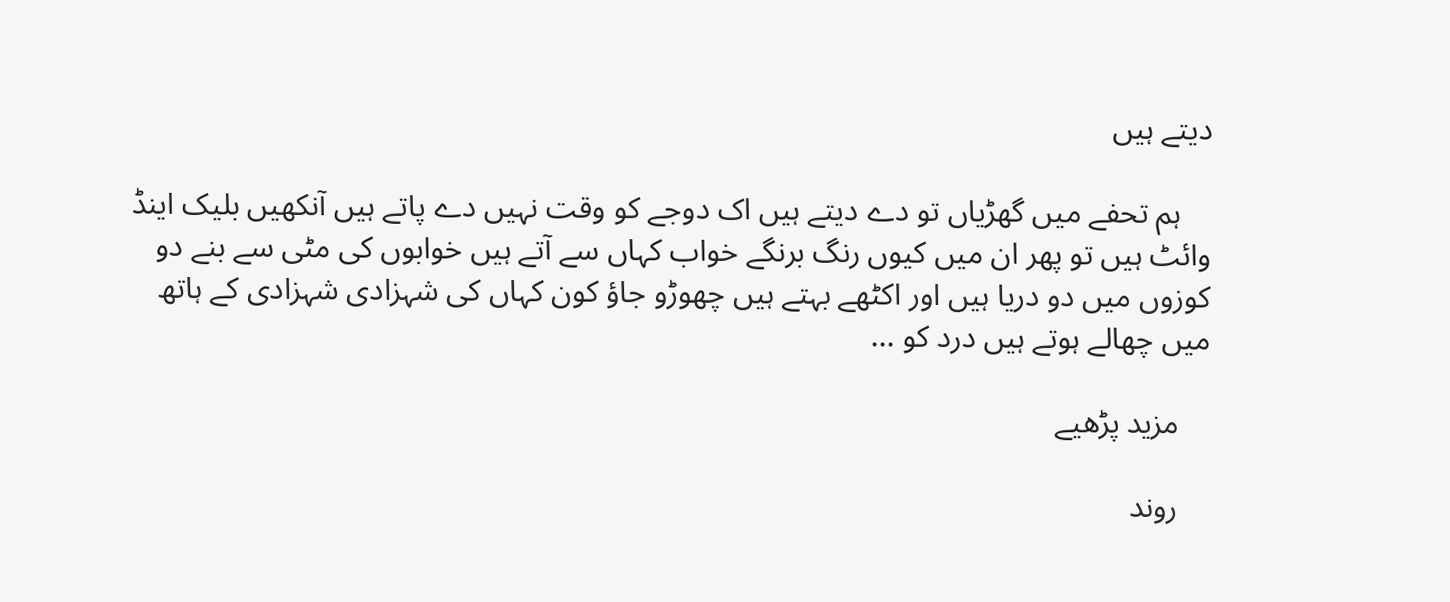دیتے ہیں

    ہم تحفے میں گھڑیاں تو دے دیتے ہیں اک دوجے کو وقت نہیں دے پاتے ہیں آنکھیں بلیک اینڈ وائٹ ہیں تو پھر ان میں کیوں رنگ برنگے خواب کہاں سے آتے ہیں خوابوں کی مٹی سے بنے دو کوزوں میں دو دریا ہیں اور اکٹھے بہتے ہیں چھوڑو جاؤ کون کہاں کی شہزادی شہزادی کے ہاتھ میں چھالے ہوتے ہیں درد کو ...

    مزید پڑھیے

    روند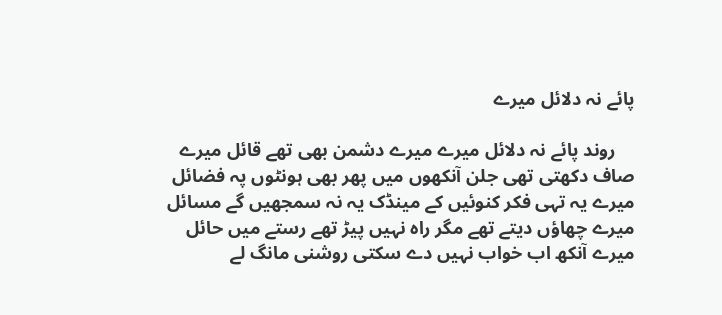پائے نہ دلائل میرے

    روند پائے نہ دلائل میرے میرے دشمن بھی تھے قائل میرے صاف دکھتی تھی جلن آنکھوں میں پھر بھی ہونٹوں پہ فضائل میرے یہ تہی فکر کنوئیں کے مینڈک یہ نہ سمجھیں گے مسائل میرے چھاؤں دیتے تھے مگر راہ نہیں پیڑ تھے رستے میں حائل میرے آنکھ اب خواب نہیں دے سکتی روشنی مانگ لے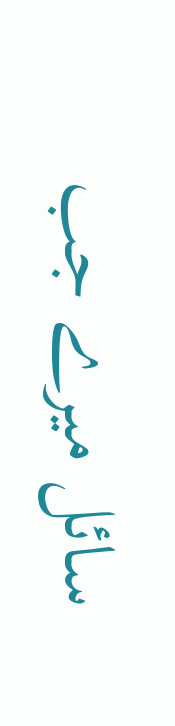سائل میرے جب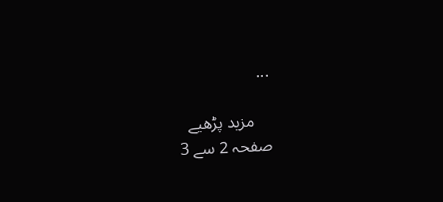...

    مزید پڑھیے
صفحہ 2 سے 3